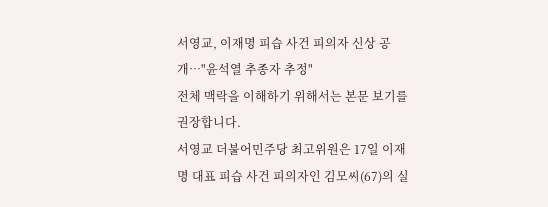서영교, 이재명 피습 사건 피의자 신상 공개…"윤석열 추종자 추정"
전체 맥락을 이해하기 위해서는 본문 보기를 권장합니다.
서영교 더불어민주당 최고위원은 17일 이재명 대표 피습 사건 피의자인 김모씨(67)의 실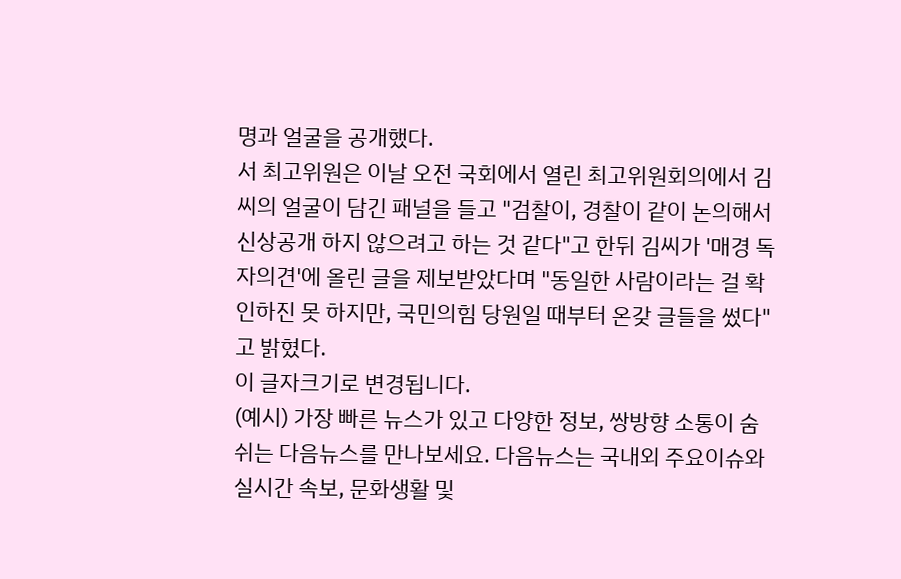명과 얼굴을 공개했다.
서 최고위원은 이날 오전 국회에서 열린 최고위원회의에서 김씨의 얼굴이 담긴 패널을 들고 "검찰이, 경찰이 같이 논의해서 신상공개 하지 않으려고 하는 것 같다"고 한뒤 김씨가 '매경 독자의견'에 올린 글을 제보받았다며 "동일한 사람이라는 걸 확인하진 못 하지만, 국민의힘 당원일 때부터 온갖 글들을 썼다"고 밝혔다.
이 글자크기로 변경됩니다.
(예시) 가장 빠른 뉴스가 있고 다양한 정보, 쌍방향 소통이 숨쉬는 다음뉴스를 만나보세요. 다음뉴스는 국내외 주요이슈와 실시간 속보, 문화생활 및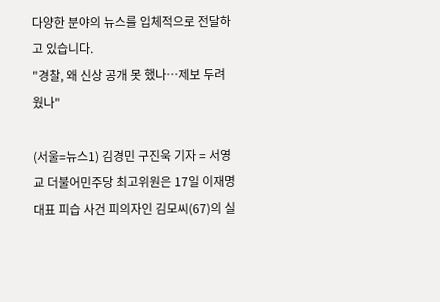다양한 분야의 뉴스를 입체적으로 전달하고 있습니다.
"경찰, 왜 신상 공개 못 했나…제보 두려웠나"

(서울=뉴스1) 김경민 구진욱 기자 = 서영교 더불어민주당 최고위원은 17일 이재명 대표 피습 사건 피의자인 김모씨(67)의 실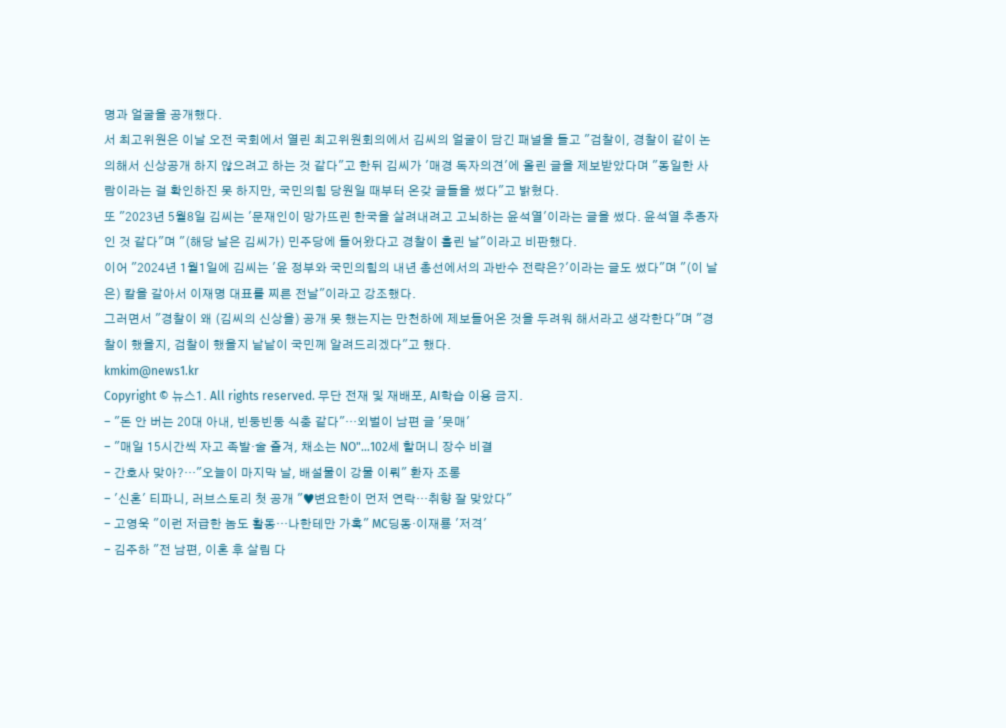명과 얼굴을 공개했다.
서 최고위원은 이날 오전 국회에서 열린 최고위원회의에서 김씨의 얼굴이 담긴 패널을 들고 "검찰이, 경찰이 같이 논의해서 신상공개 하지 않으려고 하는 것 같다"고 한뒤 김씨가 '매경 독자의견'에 올린 글을 제보받았다며 "동일한 사람이라는 걸 확인하진 못 하지만, 국민의힘 당원일 때부터 온갖 글들을 썼다"고 밝혔다.
또 "2023년 5월8일 김씨는 '문재인이 망가뜨린 한국을 살려내려고 고뇌하는 윤석열'이라는 글을 썼다. 윤석열 추종자인 것 같다"며 "(해당 날은 김씨가) 민주당에 들어왔다고 경찰이 흘린 날"이라고 비판했다.
이어 "2024년 1월1일에 김씨는 '윤 정부와 국민의힘의 내년 총선에서의 과반수 전략은?'이라는 글도 썼다"며 "(이 날은) 칼을 갈아서 이재명 대표를 찌른 전날"이라고 강조했다.
그러면서 "경찰이 왜 (김씨의 신상을) 공개 못 했는지는 만천하에 제보들어온 것을 두려워 해서라고 생각한다"며 "경찰이 했을지, 검찰이 했을지 낱낱이 국민께 알려드리겠다"고 했다.
kmkim@news1.kr
Copyright © 뉴스1. All rights reserved. 무단 전재 및 재배포, AI학습 이용 금지.
- "돈 안 버는 20대 아내, 빈둥빈둥 식충 같다"…외벌이 남편 글 '뭇매'
- "매일 15시간씩 자고 족발·술 즐겨, 채소는 NO"…102세 할머니 장수 비결
- 간호사 맞아?…"오늘이 마지막 날, 배설물이 강물 이뤄" 환자 조롱
- '신혼' 티파니, 러브스토리 첫 공개 "♥변요한이 먼저 연락…취향 잘 맞았다"
- 고영욱 "이런 저급한 놈도 활동…나한테만 가혹" MC딩동·이재룡 '저격'
- 김주하 "전 남편, 이혼 후 살림 다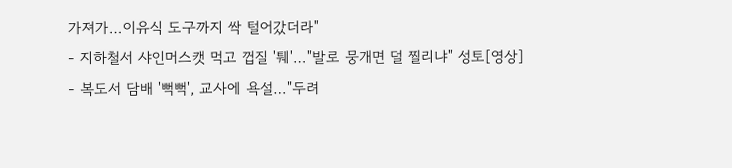가져가…이유식 도구까지 싹 털어갔더라"
- 지하철서 샤인머스캣 먹고 껍질 '퉤'…"발로 뭉개면 덜 찔리냐" 성토[영상]
- 복도서 담배 '뻑뻑', 교사에 욕설…"두려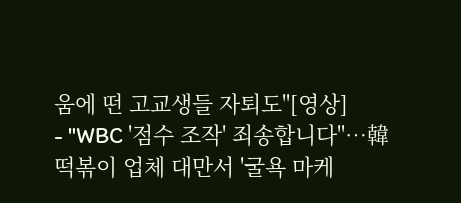움에 떤 고교생들 자퇴도"[영상]
- "WBC '점수 조작' 죄송합니다"…韓 떡볶이 업체 대만서 '굴욕 마케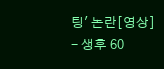팅' 논란[영상]
- 생후 60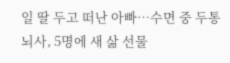일 딸 두고 떠난 아빠…수면 중 두통 뇌사, 5명에 새 삶 선물